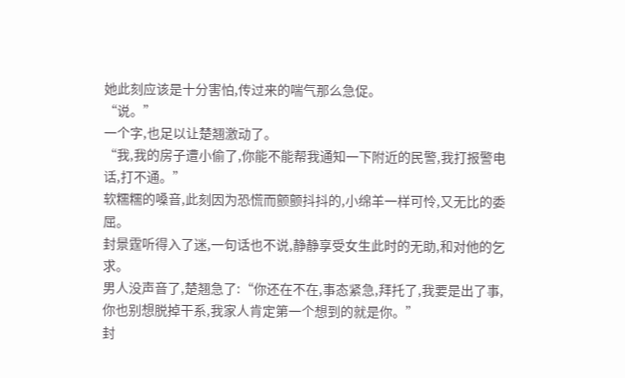她此刻应该是十分害怕,传过来的喘气那么急促。
“说。”
一个字,也足以让楚翘激动了。
“我,我的房子遭小偷了,你能不能帮我通知一下附近的民警,我打报警电话,打不通。”
软糯糯的嗓音,此刻因为恐慌而颤颤抖抖的,小绵羊一样可怜,又无比的委屈。
封景霆听得入了迷,一句话也不说,静静享受女生此时的无助,和对他的乞求。
男人没声音了,楚翘急了:“你还在不在,事态紧急,拜托了,我要是出了事,你也别想脱掉干系,我家人肯定第一个想到的就是你。”
封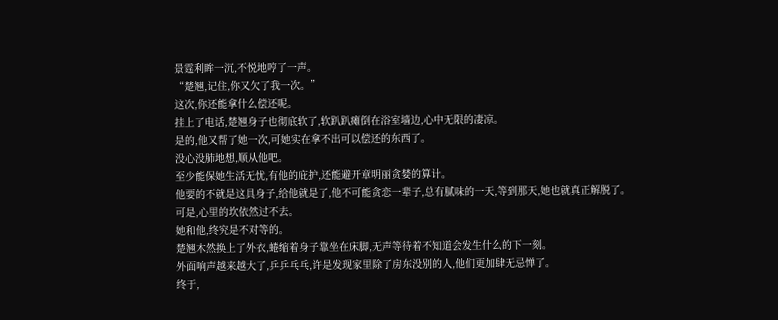景霆利眸一沉,不悦地哼了一声。
“楚翘,记住,你又欠了我一次。”
这次,你还能拿什么偿还呢。
挂上了电话,楚翘身子也彻底软了,软趴趴瘫倒在浴室墙边,心中无限的凄凉。
是的,他又帮了她一次,可她实在拿不出可以偿还的东西了。
没心没肺地想,顺从他吧。
至少能保她生活无忧,有他的庇护,还能避开章明丽贪婪的算计。
他要的不就是这具身子,给他就是了,他不可能贪恋一辈子,总有腻味的一天,等到那天,她也就真正解脱了。
可是,心里的坎依然过不去。
她和他,终究是不对等的。
楚翘木然换上了外衣,蜷缩着身子靠坐在床脚,无声等待着不知道会发生什么的下一刻。
外面响声越来越大了,乒乒乓乓,许是发现家里除了房东没别的人,他们更加肆无忌惮了。
终于,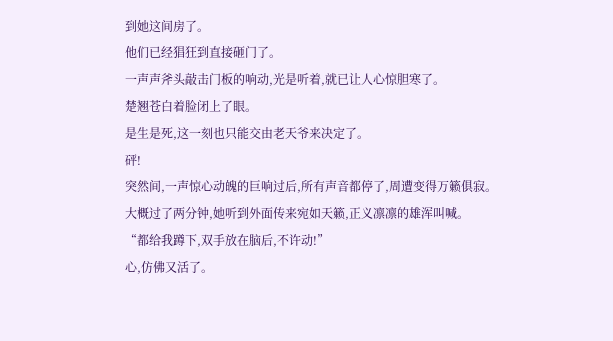到她这间房了。
他们已经猖狂到直接砸门了。
一声声斧头敲击门板的响动,光是听着,就已让人心惊胆寒了。
楚翘苍白着脸闭上了眼。
是生是死,这一刻也只能交由老天爷来决定了。
砰!
突然间,一声惊心动魄的巨响过后,所有声音都停了,周遭变得万籁俱寂。
大概过了两分钟,她听到外面传来宛如天籁,正义凛凛的雄浑叫喊。
“都给我蹲下,双手放在脑后,不许动!”
心,仿佛又活了。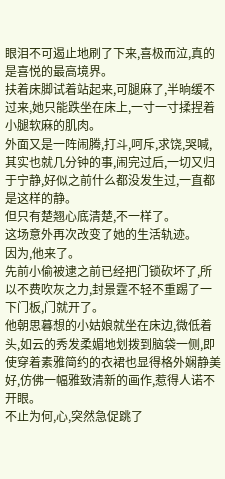眼泪不可遏止地刷了下来,喜极而泣,真的是喜悦的最高境界。
扶着床脚试着站起来,可腿麻了,半晌缓不过来,她只能跌坐在床上,一寸一寸揉捏着小腿软麻的肌肉。
外面又是一阵闹腾,打斗,呵斥,求饶,哭喊,其实也就几分钟的事,闹完过后,一切又归于宁静,好似之前什么都没发生过,一直都是这样的静。
但只有楚翘心底清楚,不一样了。
这场意外再次改变了她的生活轨迹。
因为,他来了。
先前小偷被逮之前已经把门锁砍坏了,所以不费吹灰之力,封景霆不轻不重踢了一下门板,门就开了。
他朝思暮想的小姑娘就坐在床边,微低着头,如云的秀发柔媚地划拨到脑袋一侧,即使穿着素雅简约的衣裙也显得格外娴静美好,仿佛一幅雅致清新的画作,惹得人诺不开眼。
不止为何,心,突然急促跳了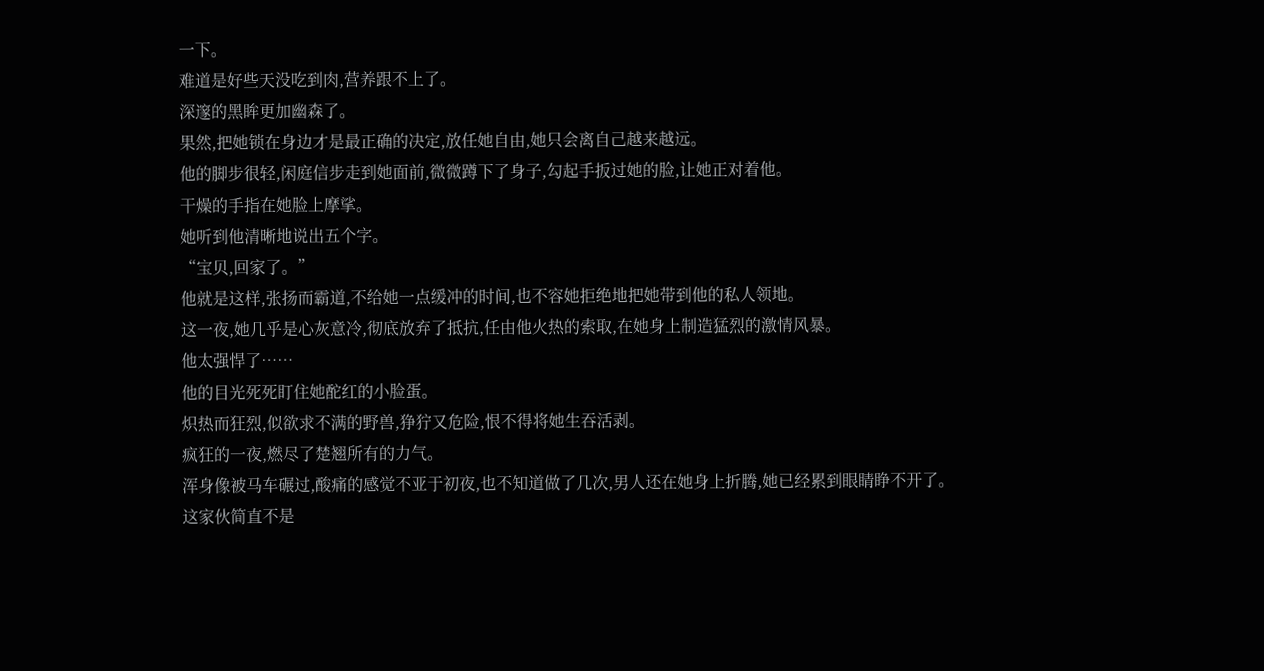一下。
难道是好些天没吃到肉,营养跟不上了。
深邃的黑眸更加幽森了。
果然,把她锁在身边才是最正确的决定,放任她自由,她只会离自己越来越远。
他的脚步很轻,闲庭信步走到她面前,微微蹲下了身子,勾起手扳过她的脸,让她正对着他。
干燥的手指在她脸上摩挲。
她听到他清晰地说出五个字。
“宝贝,回家了。”
他就是这样,张扬而霸道,不给她一点缓冲的时间,也不容她拒绝地把她带到他的私人领地。
这一夜,她几乎是心灰意冷,彻底放弃了抵抗,任由他火热的索取,在她身上制造猛烈的激情风暴。
他太强悍了……
他的目光死死盯住她酡红的小脸蛋。
炽热而狂烈,似欲求不满的野兽,狰狞又危险,恨不得将她生吞活剥。
疯狂的一夜,燃尽了楚翘所有的力气。
浑身像被马车碾过,酸痛的感觉不亚于初夜,也不知道做了几次,男人还在她身上折腾,她已经累到眼睛睁不开了。
这家伙简直不是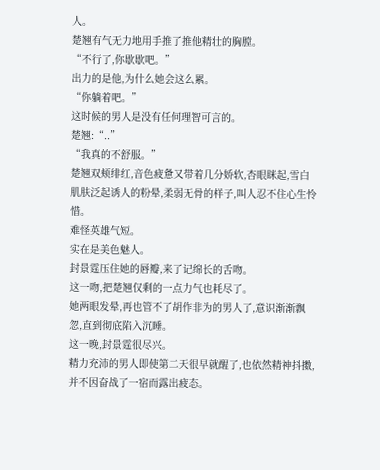人。
楚翘有气无力地用手推了推他精壮的胸膛。
“不行了,你歇歇吧。”
出力的是他,为什么她会这么累。
“你躺着吧。”
这时候的男人是没有任何理智可言的。
楚翘:“..”
“我真的不舒服。”
楚翘双颊绯红,音色疲惫又带着几分娇软,杏眼眯起,雪白肌肤泛起诱人的粉晕,柔弱无骨的样子,叫人忍不住心生怜惜。
难怪英雄气短。
实在是美色魅人。
封景霆压住她的唇瓣,来了记绵长的舌吻。
这一吻,把楚翘仅剩的一点力气也耗尽了。
她两眼发晕,再也管不了胡作非为的男人了,意识渐渐飘忽,直到彻底陷入沉睡。
这一晚,封景霆很尽兴。
精力充沛的男人即使第二天很早就醒了,也依然精神抖擞,并不因奋战了一宿而露出疲态。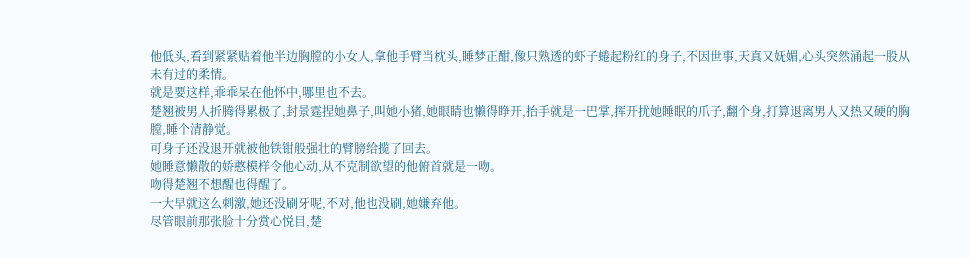他低头,看到紧紧贴着他半边胸膛的小女人,拿他手臂当枕头,睡梦正酣,像只熟透的虾子蜷起粉红的身子,不因世事,天真又妩媚,心头突然涌起一股从未有过的柔情。
就是要这样,乖乖呆在他怀中,哪里也不去。
楚翘被男人折腾得累极了,封景霆捏她鼻子,叫她小猪,她眼睛也懒得睁开,抬手就是一巴掌,挥开扰她睡眠的爪子,翻个身,打算退离男人又热又硬的胸膛,睡个清静觉。
可身子还没退开就被他铁钳般强壮的臂膀给揽了回去。
她睡意懒散的娇憨模样令他心动,从不克制欲望的他俯首就是一吻。
吻得楚翘不想醒也得醒了。
一大早就这么刺激,她还没刷牙呢,不对,他也没刷,她嫌弃他。
尽管眼前那张脸十分赏心悦目,楚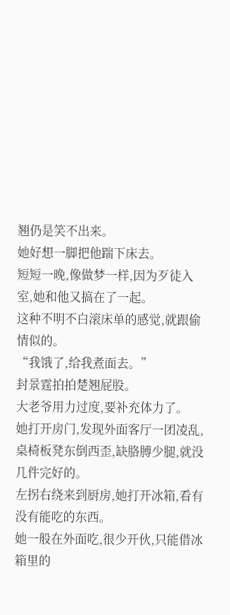翘仍是笑不出来。
她好想一脚把他踹下床去。
短短一晚,像做梦一样,因为歹徒入室,她和他又搞在了一起。
这种不明不白滚床单的感觉,就跟偷情似的。
“我饿了,给我煮面去。”
封景霆拍拍楚翘屁股。
大老爷用力过度,要补充体力了。
她打开房门,发现外面客厅一团凌乱,桌椅板凳东倒西歪,缺胳膊少腿,就没几件完好的。
左拐右绕来到厨房,她打开冰箱,看有没有能吃的东西。
她一般在外面吃,很少开伙,只能借冰箱里的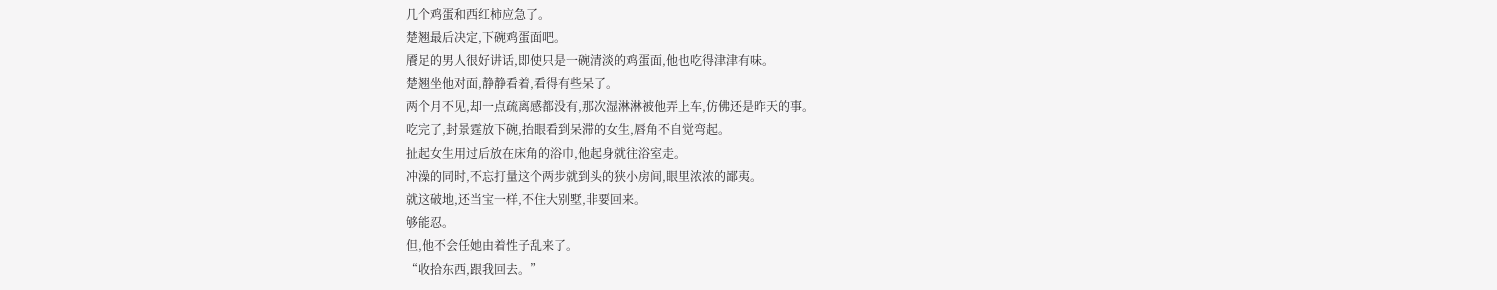几个鸡蛋和西红柿应急了。
楚翘最后决定,下碗鸡蛋面吧。
餍足的男人很好讲话,即使只是一碗清淡的鸡蛋面,他也吃得津津有味。
楚翘坐他对面,静静看着,看得有些呆了。
两个月不见,却一点疏离感都没有,那次湿淋淋被他弄上车,仿佛还是昨天的事。
吃完了,封景霆放下碗,抬眼看到呆滞的女生,唇角不自觉弯起。
扯起女生用过后放在床角的浴巾,他起身就往浴室走。
冲澡的同时,不忘打量这个两步就到头的狭小房间,眼里浓浓的鄙夷。
就这破地,还当宝一样,不住大别墅,非要回来。
够能忍。
但,他不会任她由着性子乱来了。
“收拾东西,跟我回去。”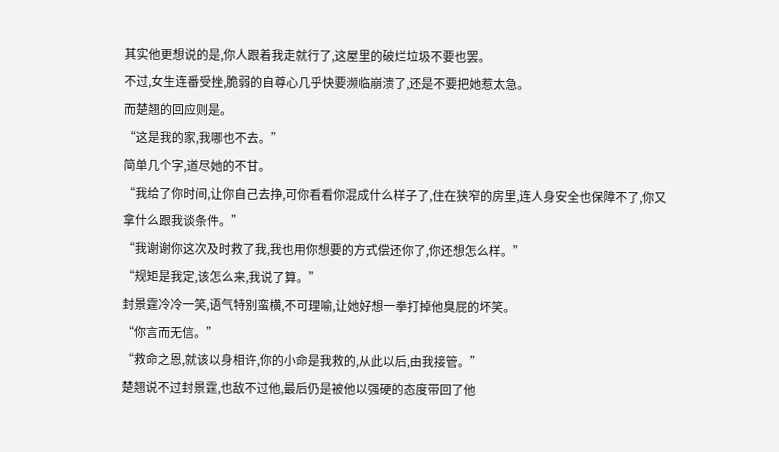其实他更想说的是,你人跟着我走就行了,这屋里的破烂垃圾不要也罢。
不过,女生连番受挫,脆弱的自尊心几乎快要濒临崩溃了,还是不要把她惹太急。
而楚翘的回应则是。
“这是我的家,我哪也不去。”
简单几个字,道尽她的不甘。
“我给了你时间,让你自己去挣,可你看看你混成什么样子了,住在狭窄的房里,连人身安全也保障不了,你又拿什么跟我谈条件。”
“我谢谢你这次及时救了我,我也用你想要的方式偿还你了,你还想怎么样。”
“规矩是我定,该怎么来,我说了算。”
封景霆冷冷一笑,语气特别蛮横,不可理喻,让她好想一拳打掉他臭屁的坏笑。
“你言而无信。”
“救命之恩,就该以身相许,你的小命是我救的,从此以后,由我接管。”
楚翘说不过封景霆,也敌不过他,最后仍是被他以强硬的态度带回了他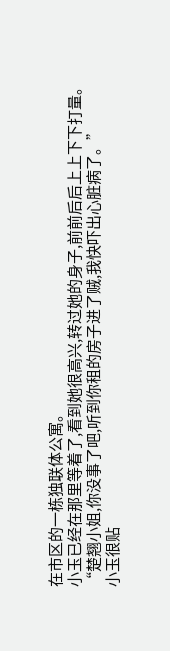在市区的一栋独联体公寓。
小玉已经在那里等着了,看到她很高兴,转过她的身子,前前后后上上下下打量。
“楚翘小姐,你没事了吧,听到你租的房子进了贼,我快吓出心脏病了。”
小玉很贴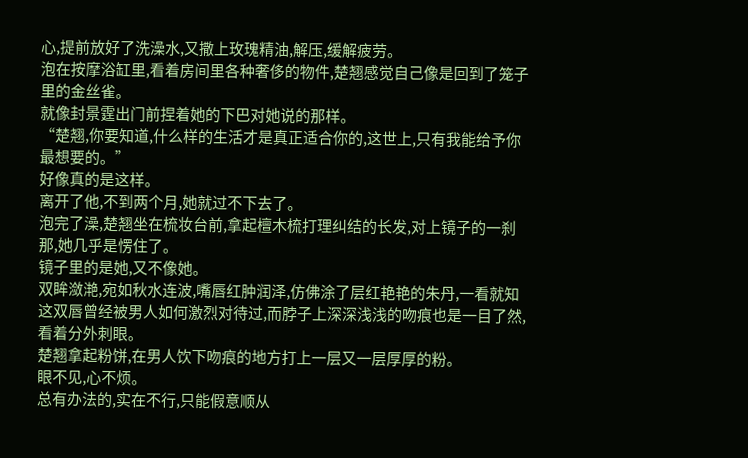心,提前放好了洗澡水,又撒上玫瑰精油,解压,缓解疲劳。
泡在按摩浴缸里,看着房间里各种奢侈的物件,楚翘感觉自己像是回到了笼子里的金丝雀。
就像封景霆出门前捏着她的下巴对她说的那样。
“楚翘,你要知道,什么样的生活才是真正适合你的,这世上,只有我能给予你最想要的。”
好像真的是这样。
离开了他,不到两个月,她就过不下去了。
泡完了澡,楚翘坐在梳妆台前,拿起檀木梳打理纠结的长发,对上镜子的一刹那,她几乎是愣住了。
镜子里的是她,又不像她。
双眸潋滟,宛如秋水连波,嘴唇红肿润泽,仿佛涂了层红艳艳的朱丹,一看就知这双唇曾经被男人如何激烈对待过,而脖子上深深浅浅的吻痕也是一目了然,看着分外刺眼。
楚翘拿起粉饼,在男人饮下吻痕的地方打上一层又一层厚厚的粉。
眼不见,心不烦。
总有办法的,实在不行,只能假意顺从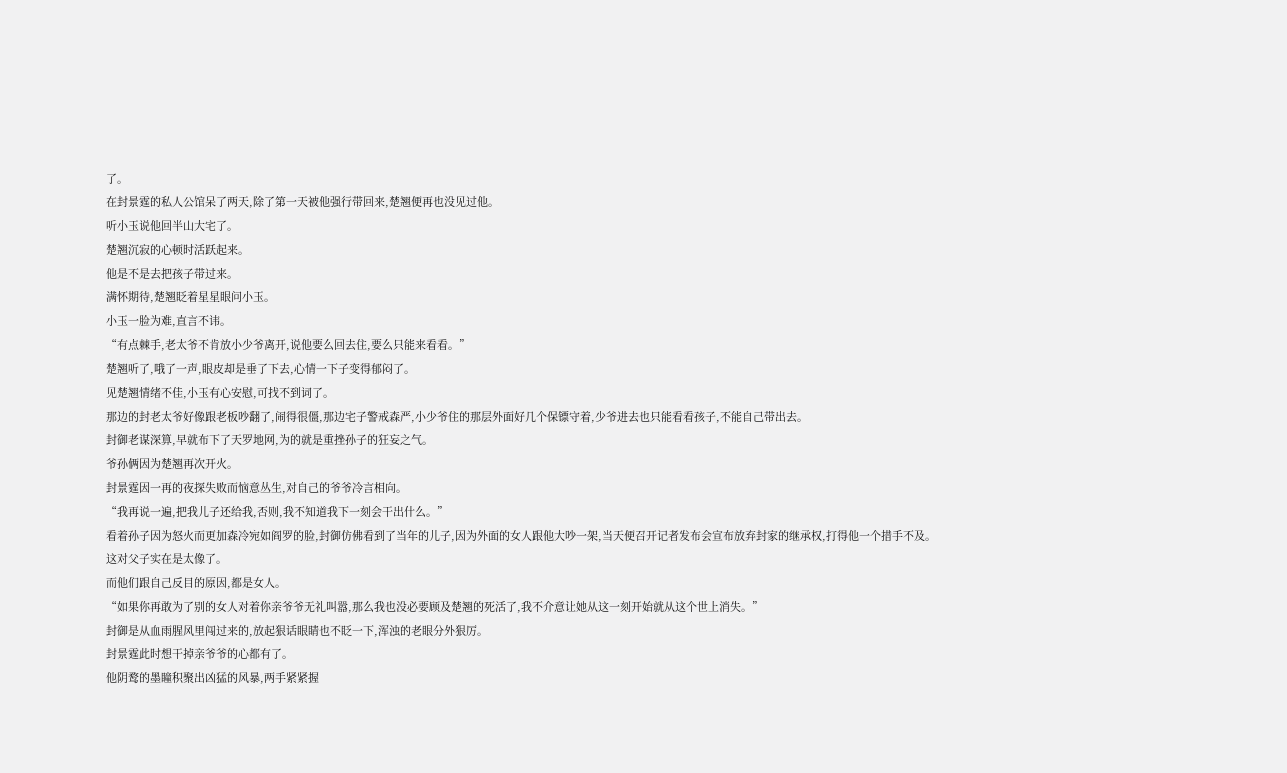了。
在封景霆的私人公馆呆了两天,除了第一天被他强行带回来,楚翘便再也没见过他。
听小玉说他回半山大宅了。
楚翘沉寂的心顿时活跃起来。
他是不是去把孩子带过来。
满怀期待,楚翘眨着星星眼问小玉。
小玉一脸为难,直言不讳。
“有点棘手,老太爷不肯放小少爷离开,说他要么回去住,要么只能来看看。”
楚翘听了,哦了一声,眼皮却是垂了下去,心情一下子变得郁闷了。
见楚翘情绪不佳,小玉有心安慰,可找不到词了。
那边的封老太爷好像跟老板吵翻了,闹得很僵,那边宅子警戒森严,小少爷住的那层外面好几个保镖守着,少爷进去也只能看看孩子,不能自己带出去。
封御老谋深算,早就布下了天罗地网,为的就是重挫孙子的狂妄之气。
爷孙俩因为楚翘再次开火。
封景霆因一再的夜探失败而恼意丛生,对自己的爷爷冷言相向。
“我再说一遍,把我儿子还给我,否则,我不知道我下一刻会干出什么。”
看着孙子因为怒火而更加森冷宛如阎罗的脸,封御仿佛看到了当年的儿子,因为外面的女人跟他大吵一架,当天便召开记者发布会宣布放弃封家的继承权,打得他一个措手不及。
这对父子实在是太像了。
而他们跟自己反目的原因,都是女人。
“如果你再敢为了别的女人对着你亲爷爷无礼叫嚣,那么我也没必要顾及楚翘的死活了,我不介意让她从这一刻开始就从这个世上消失。”
封御是从血雨腥风里闯过来的,放起狠话眼睛也不眨一下,浑浊的老眼分外狠厉。
封景霆此时想干掉亲爷爷的心都有了。
他阴鹜的墨瞳积聚出凶猛的风暴,两手紧紧握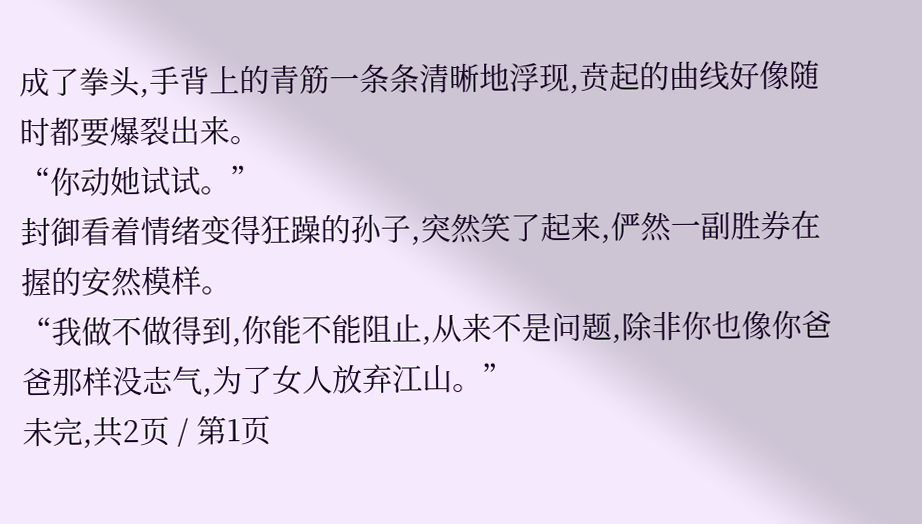成了拳头,手背上的青筋一条条清晰地浮现,贲起的曲线好像随时都要爆裂出来。
“你动她试试。”
封御看着情绪变得狂躁的孙子,突然笑了起来,俨然一副胜券在握的安然模样。
“我做不做得到,你能不能阻止,从来不是问题,除非你也像你爸爸那样没志气,为了女人放弃江山。”
未完,共2页 / 第1页